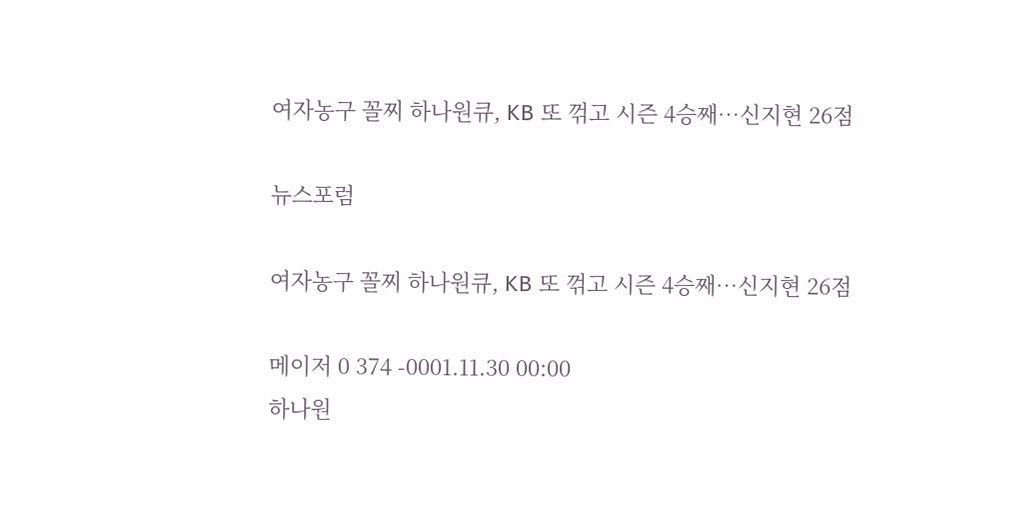여자농구 꼴찌 하나원큐, KB 또 꺾고 시즌 4승째…신지현 26점

뉴스포럼

여자농구 꼴찌 하나원큐, KB 또 꺾고 시즌 4승째…신지현 26점

메이저 0 374 -0001.11.30 00:00
하나원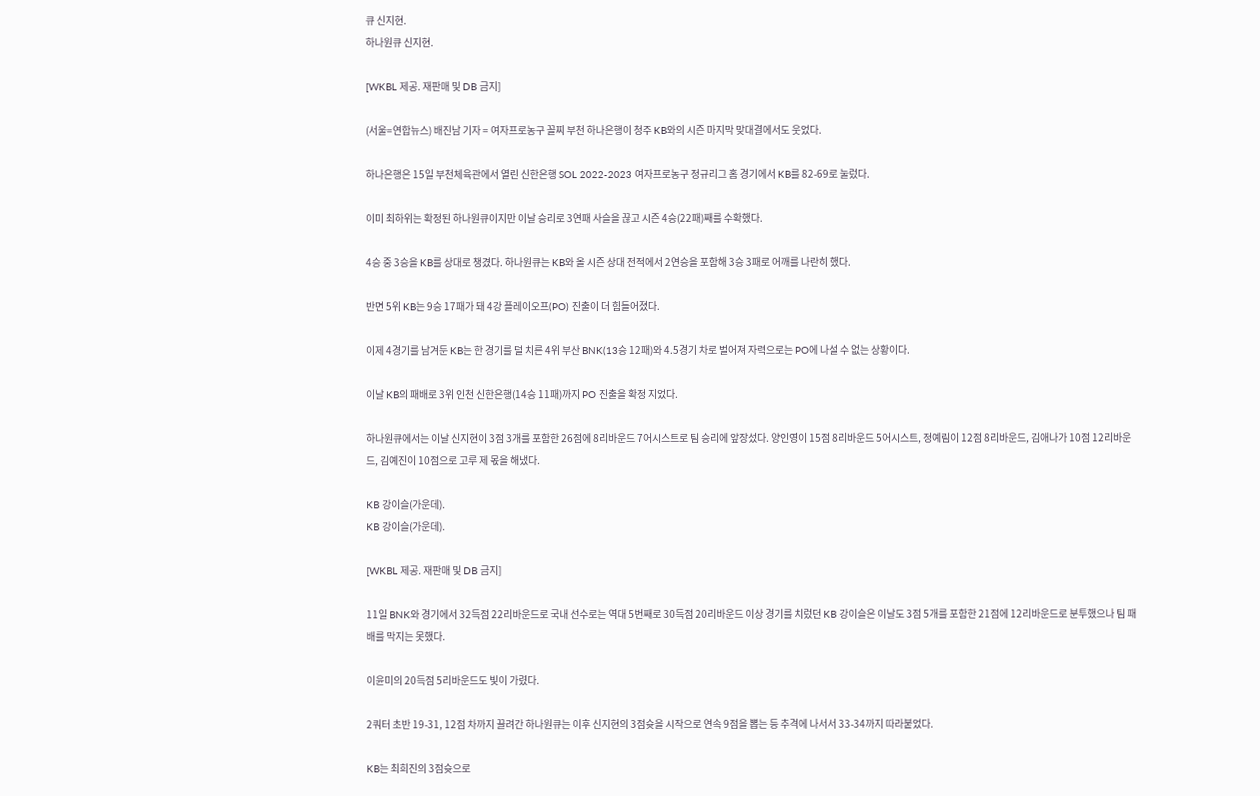큐 신지현.
하나원큐 신지현.

[WKBL 제공. 재판매 및 DB 금지]

(서울=연합뉴스) 배진남 기자 = 여자프로농구 꼴찌 부천 하나은행이 청주 KB와의 시즌 마지막 맞대결에서도 웃었다.

하나은행은 15일 부천체육관에서 열린 신한은행 SOL 2022-2023 여자프로농구 정규리그 홈 경기에서 KB를 82-69로 눌렀다.

이미 최하위는 확정된 하나원큐이지만 이날 승리로 3연패 사슬을 끊고 시즌 4승(22패)째를 수확했다.

4승 중 3승을 KB를 상대로 챙겼다. 하나원큐는 KB와 올 시즌 상대 전적에서 2연승을 포함해 3승 3패로 어깨를 나란히 했다.

반면 5위 KB는 9승 17패가 돼 4강 플레이오프(PO) 진출이 더 힘들어졌다.

이제 4경기를 남겨둔 KB는 한 경기를 덜 치른 4위 부산 BNK(13승 12패)와 4.5경기 차로 벌어져 자력으로는 PO에 나설 수 없는 상황이다.

이날 KB의 패배로 3위 인천 신한은행(14승 11패)까지 PO 진출을 확정 지었다.

하나원큐에서는 이날 신지현이 3점 3개를 포함한 26점에 8리바운드 7어시스트로 팀 승리에 앞장섰다. 양인영이 15점 8리바운드 5어시스트, 정예림이 12점 8리바운드, 김애나가 10점 12리바운드, 김예진이 10점으로 고루 제 몫을 해냈다.

KB 강이슬(가운데).
KB 강이슬(가운데).

[WKBL 제공. 재판매 및 DB 금지]

11일 BNK와 경기에서 32득점 22리바운드로 국내 선수로는 역대 5번째로 30득점 20리바운드 이상 경기를 치렀던 KB 강이슬은 이날도 3점 5개를 포함한 21점에 12리바운드로 분투했으나 팀 패배를 막지는 못했다.

이윤미의 20득점 5리바운드도 빛이 가렸다.

2쿼터 초반 19-31, 12점 차까지 끌려간 하나원큐는 이후 신지현의 3점슛을 시작으로 연속 9점을 뽑는 등 추격에 나서서 33-34까지 따라붙었다.

KB는 최희진의 3점슛으로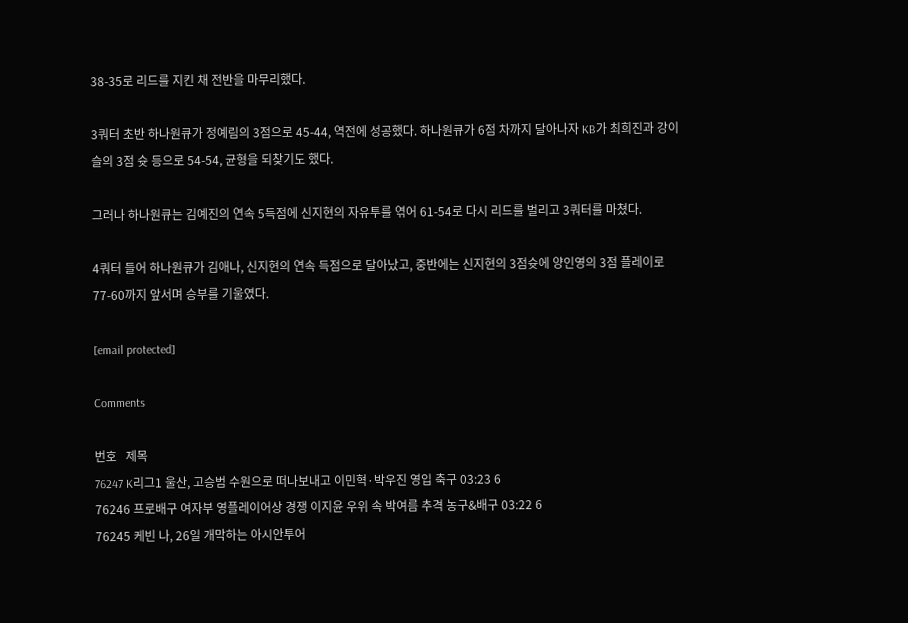38-35로 리드를 지킨 채 전반을 마무리했다.

3쿼터 초반 하나원큐가 정예림의 3점으로 45-44, 역전에 성공했다. 하나원큐가 6점 차까지 달아나자 KB가 최희진과 강이슬의 3점 슛 등으로 54-54, 균형을 되찾기도 했다.

그러나 하나원큐는 김예진의 연속 5득점에 신지현의 자유투를 엮어 61-54로 다시 리드를 벌리고 3쿼터를 마쳤다.

4쿼터 들어 하나원큐가 김애나, 신지현의 연속 득점으로 달아났고, 중반에는 신지현의 3점슛에 양인영의 3점 플레이로 77-60까지 앞서며 승부를 기울였다.

[email protected]

Comments

번호   제목
76247 K리그1 울산, 고승범 수원으로 떠나보내고 이민혁·박우진 영입 축구 03:23 6
76246 프로배구 여자부 영플레이어상 경쟁 이지윤 우위 속 박여름 추격 농구&배구 03:22 6
76245 케빈 나, 26일 개막하는 아시안투어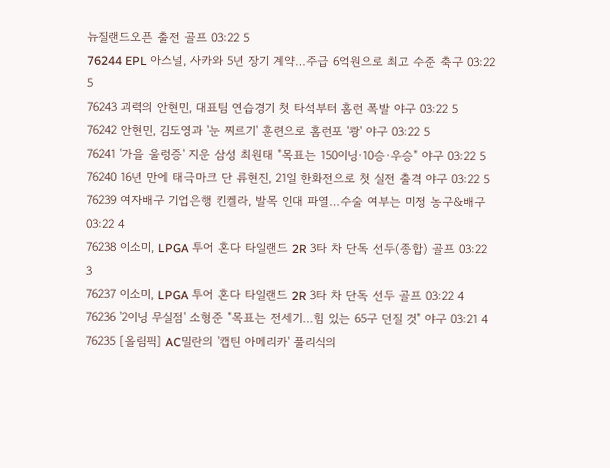뉴질랜드오픈 출전 골프 03:22 5
76244 EPL 아스널, 사카와 5년 장기 계약…주급 6억원으로 최고 수준 축구 03:22 5
76243 괴력의 안현민, 대표팀 연습경기 첫 타석부터 홈런 폭발 야구 03:22 5
76242 안현민, 김도영과 '눈 찌르기' 훈련으로 홈런포 '쾅' 야구 03:22 5
76241 '가을 울렁증' 지운 삼성 최원태 "목표는 150이닝·10승·우승" 야구 03:22 5
76240 16년 만에 태극마크 단 류현진, 21일 한화전으로 첫 실전 출격 야구 03:22 5
76239 여자배구 기업은행 킨켈라, 발목 인대 파열…수술 여부는 미정 농구&배구 03:22 4
76238 이소미, LPGA 투어 혼다 타일랜드 2R 3타 차 단독 선두(종합) 골프 03:22 3
76237 이소미, LPGA 투어 혼다 타일랜드 2R 3타 차 단독 선두 골프 03:22 4
76236 '2이닝 무실점' 소형준 "목표는 전세기…힘 있는 65구 던질 것" 야구 03:21 4
76235 [올림픽] AC밀란의 '캡틴 아메리카' 풀리식의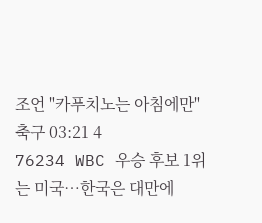조언 "카푸치노는 아침에만" 축구 03:21 4
76234 WBC 우승 후보 1위는 미국…한국은 대만에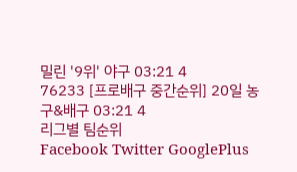밀린 '9위' 야구 03:21 4
76233 [프로배구 중간순위] 20일 농구&배구 03:21 4
리그별 팀순위
Facebook Twitter GooglePlus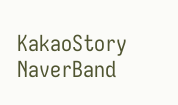KakaoStory NaverBand